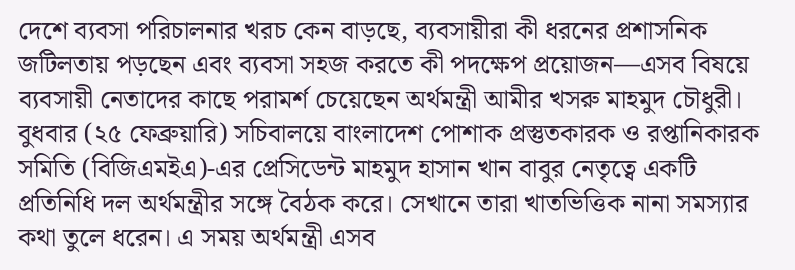দেশে ব্যবসা পরিচালনার খরচ কেন বাড়ছে, ব্যবসায়ীরা কী ধরনের প্রশাসনিক জটিলতায় পড়ছেন এবং ব্যবসা সহজ করতে কী পদক্ষেপ প্রয়োজন—এসব বিষয়ে ব্যবসায়ী নেতাদের কাছে পরামর্শ চেয়েছেন অর্থমন্ত্রী আমীর খসরু মাহমুদ চৌধুরী।
বুধবার (২৫ ফেব্রুয়ারি) সচিবালয়ে বাংলাদেশ পোশাক প্রস্তুতকারক ও রপ্তানিকারক সমিতি (বিজিএমইএ)-এর প্রেসিডেন্ট মাহমুদ হাসান খান বাবুর নেতৃত্বে একটি প্রতিনিধি দল অর্থমন্ত্রীর সঙ্গে বৈঠক করে। সেখানে তারা খাতভিত্তিক নানা সমস্যার কথা তুলে ধরেন। এ সময় অর্থমন্ত্রী এসব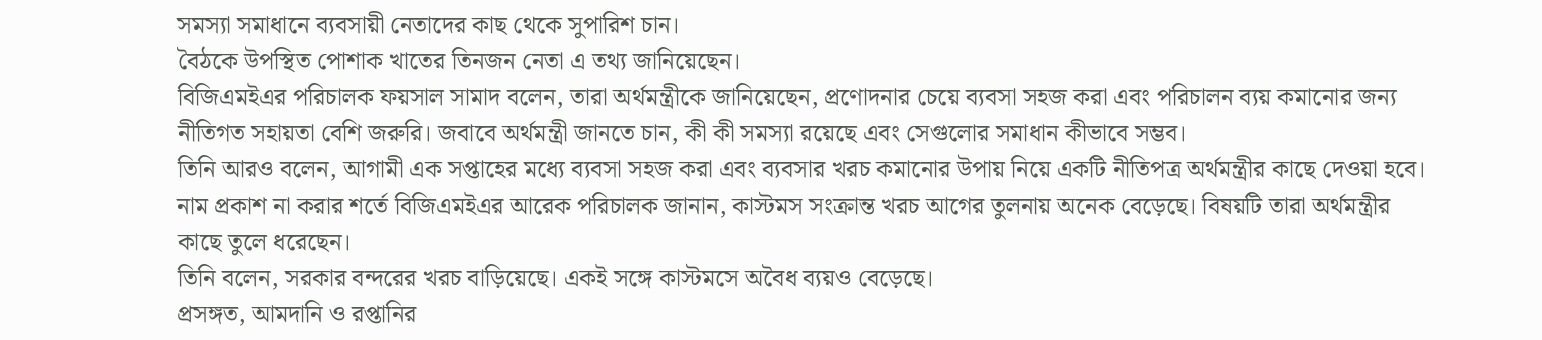সমস্যা সমাধানে ব্যবসায়ী নেতাদের কাছ থেকে সুপারিশ চান।
বৈঠকে উপস্থিত পোশাক খাতের তিনজন নেতা এ তথ্য জানিয়েছেন।
বিজিএমইএর পরিচালক ফয়সাল সামাদ বলেন, তারা অর্থমন্ত্রীকে জানিয়েছেন, প্রণোদনার চেয়ে ব্যবসা সহজ করা এবং পরিচালন ব্যয় কমানোর জন্য নীতিগত সহায়তা বেশি জরুরি। জবাবে অর্থমন্ত্রী জানতে চান, কী কী সমস্যা রয়েছে এবং সেগুলোর সমাধান কীভাবে সম্ভব।
তিনি আরও বলেন, আগামী এক সপ্তাহের মধ্যে ব্যবসা সহজ করা এবং ব্যবসার খরচ কমানোর উপায় নিয়ে একটি নীতিপত্র অর্থমন্ত্রীর কাছে দেওয়া হবে।
নাম প্রকাশ না করার শর্তে বিজিএমইএর আরেক পরিচালক জানান, কাস্টমস সংক্রান্ত খরচ আগের তুলনায় অনেক বেড়েছে। বিষয়টি তারা অর্থমন্ত্রীর কাছে তুলে ধরেছেন।
তিনি বলেন, সরকার বন্দরের খরচ বাড়িয়েছে। একই সঙ্গে কাস্টমসে অবৈধ ব্যয়ও বেড়েছে।
প্রসঙ্গত, আমদানি ও রপ্তানির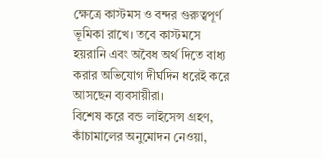ক্ষেত্রে কাস্টমস ও বন্দর গুরুত্বপূর্ণ ভূমিকা রাখে। তবে কাস্টমসে হয়রানি এবং অবৈধ অর্থ দিতে বাধ্য করার অভিযোগ দীর্ঘদিন ধরেই করে আসছেন ব্যবসায়ীরা।
বিশেষ করে বন্ড লাইসেন্স গ্রহণ, কাঁচামালের অনুমোদন নেওয়া,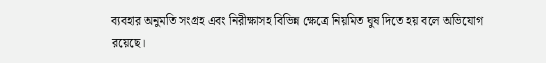ব্যবহার অনুমতি সংগ্রহ এবং নিরীক্ষাসহ বিভিন্ন ক্ষেত্রে নিয়মিত ঘুষ দিতে হয় বলে অভিযোগ রয়েছে।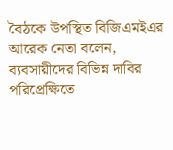বৈঠকে উপস্থিত বিজিএমইএর আরেক নেতা বলেন, ব্যবসায়ীদের বিভিন্ন দাবির পরিপ্রেক্ষিতে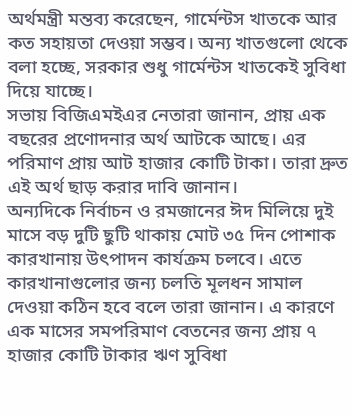অর্থমন্ত্রী মন্তব্য করেছেন, গার্মেন্টস খাতকে আর কত সহায়তা দেওয়া সম্ভব। অন্য খাতগুলো থেকে বলা হচ্ছে, সরকার শুধু গার্মেন্টস খাতকেই সুবিধা দিয়ে যাচ্ছে।
সভায় বিজিএমইএর নেতারা জানান, প্রায় এক বছরের প্রণোদনার অর্থ আটকে আছে। এর পরিমাণ প্রায় আট হাজার কোটি টাকা। তারা দ্রুত এই অর্থ ছাড় করার দাবি জানান।
অন্যদিকে নির্বাচন ও রমজানের ঈদ মিলিয়ে দুই মাসে বড় দুটি ছুটি থাকায় মোট ৩৫ দিন পোশাক কারখানায় উৎপাদন কার্যক্রম চলবে। এতে কারখানাগুলোর জন্য চলতি মূলধন সামাল দেওয়া কঠিন হবে বলে তারা জানান। এ কারণে এক মাসের সমপরিমাণ বেতনের জন্য প্রায় ৭ হাজার কোটি টাকার ঋণ সুবিধা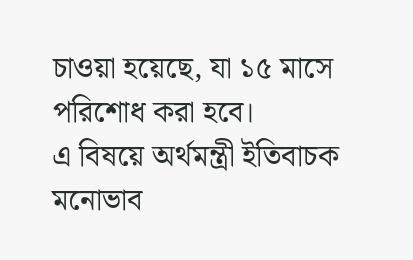চাওয়া হয়েছে, যা ১৫ মাসে পরিশোধ করা হবে।
এ বিষয়ে অর্থমন্ত্রী ইতিবাচক মনোভাব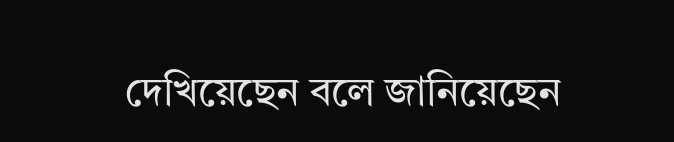দেখিয়েছেন বলে জানিয়েছেন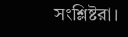সংশ্লিষ্টরা।